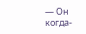— Он когда-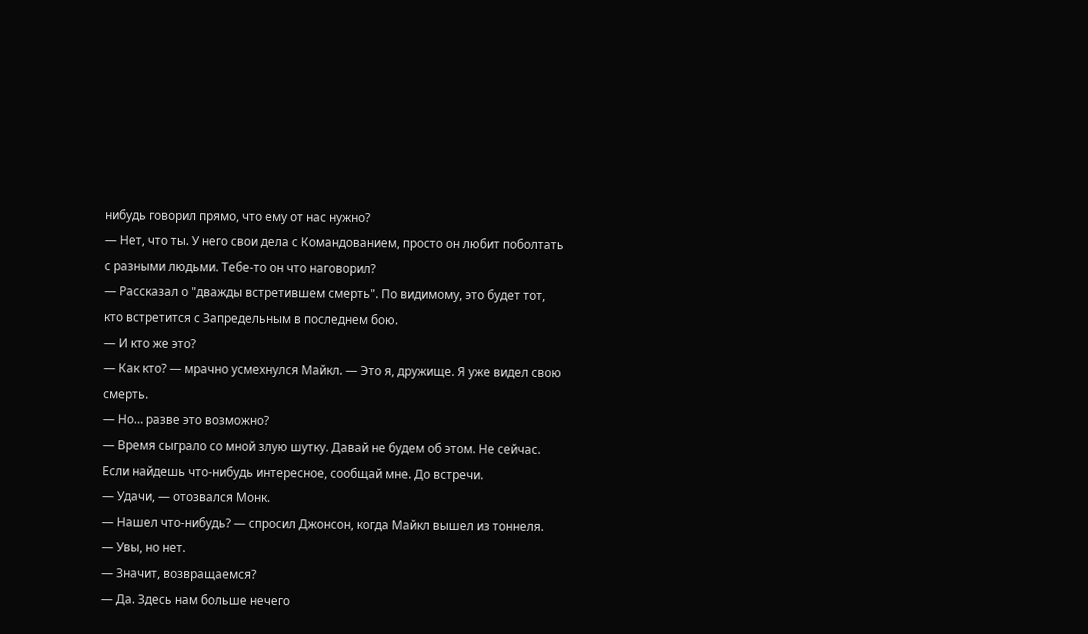нибудь говорил прямо, что ему от нас нужно?
— Нет, что ты. У него свои дела с Командованием, просто он любит поболтать с разными людьми. Тебе-то он что наговорил?
— Рассказал о "дважды встретившем смерть". По видимому, это будет тот, кто встретится с Запредельным в последнем бою.
— И кто же это?
— Как кто? — мрачно усмехнулся Майкл. — Это я, дружище. Я уже видел свою смерть.
— Но… разве это возможно?
— Время сыграло со мной злую шутку. Давай не будем об этом. Не сейчас. Если найдешь что-нибудь интересное, сообщай мне. До встречи.
— Удачи, — отозвался Монк.
— Нашел что-нибудь? — спросил Джонсон, когда Майкл вышел из тоннеля.
— Увы, но нет.
— Значит, возвращаемся?
— Да. Здесь нам больше нечего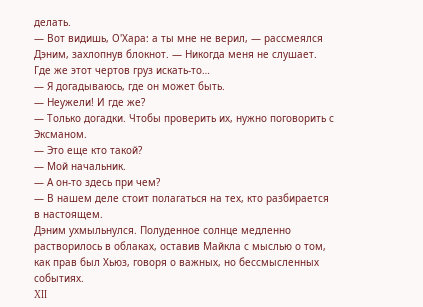делать.
— Вот видишь, О'Хара: а ты мне не верил, — рассмеялся Дэним, захлопнув блокнот. — Никогда меня не слушает. Где же этот чертов груз искать-то…
— Я догадываюсь, где он может быть.
— Неужели! И где же?
— Только догадки. Чтобы проверить их, нужно поговорить с Эксманом.
— Это еще кто такой?
— Мой начальник.
— А он-то здесь при чем?
— В нашем деле стоит полагаться на тех, кто разбирается в настоящем.
Дэним ухмыльнулся. Полуденное солнце медленно растворилось в облаках, оставив Майкла с мыслью о том, как прав был Хьюз, говоря о важных, но бессмысленных событиях.
XII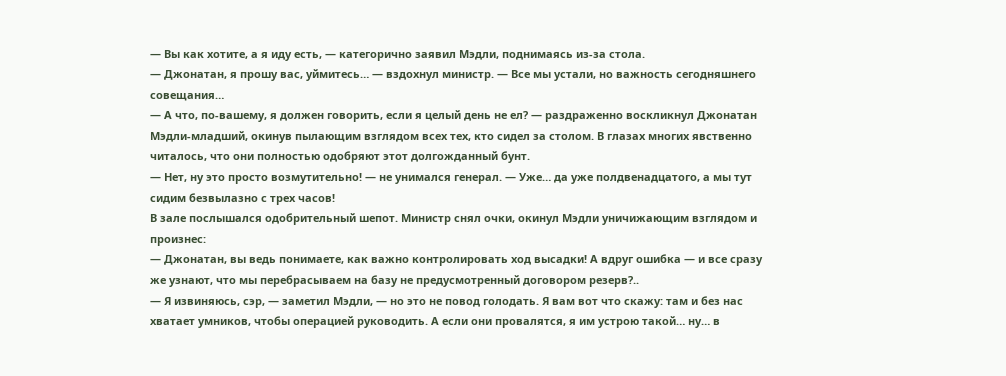— Вы как хотите, а я иду есть, — категорично заявил Мэдли, поднимаясь из-за стола.
— Джонатан, я прошу вас, уймитесь… — вздохнул министр. — Все мы устали, но важность сегодняшнего совещания…
— А что, по-вашему, я должен говорить, если я целый день не ел? — раздраженно воскликнул Джонатан Мэдли-младший, окинув пылающим взглядом всех тех, кто сидел за столом. В глазах многих явственно читалось, что они полностью одобряют этот долгожданный бунт.
— Нет, ну это просто возмутительно! — не унимался генерал. — Уже… да уже полдвенадцатого, а мы тут сидим безвылазно с трех часов!
В зале послышался одобрительный шепот. Министр снял очки, окинул Мэдли уничижающим взглядом и произнес:
— Джонатан, вы ведь понимаете, как важно контролировать ход высадки! А вдруг ошибка — и все сразу же узнают, что мы перебрасываем на базу не предусмотренный договором резерв?..
— Я извиняюсь, сэр, — заметил Мэдли, — но это не повод голодать. Я вам вот что скажу: там и без нас хватает умников, чтобы операцией руководить. А если они провалятся, я им устрою такой… ну… в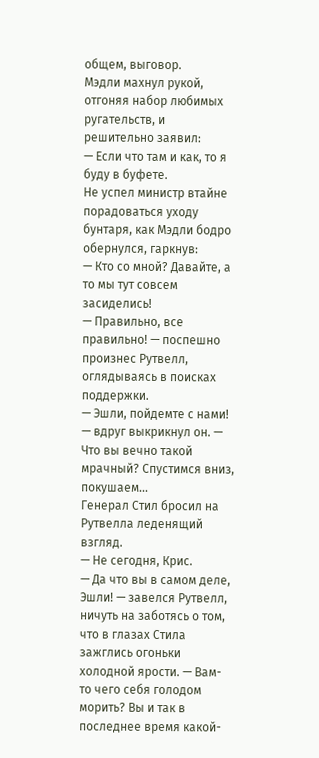общем, выговор.
Мэдли махнул рукой, отгоняя набор любимых ругательств, и решительно заявил:
— Если что там и как, то я буду в буфете.
Не успел министр втайне порадоваться уходу бунтаря, как Мэдли бодро обернулся, гаркнув:
— Кто со мной? Давайте, а то мы тут совсем засиделись!
— Правильно, все правильно! — поспешно произнес Рутвелл, оглядываясь в поисках поддержки.
— Эшли, пойдемте с нами! — вдруг выкрикнул он. — Что вы вечно такой мрачный? Спустимся вниз, покушаем…
Генерал Стил бросил на Рутвелла леденящий взгляд.
— Не сегодня, Крис.
— Да что вы в самом деле, Эшли! — завелся Рутвелл, ничуть на заботясь о том, что в глазах Стила зажглись огоньки холодной ярости. — Вам-то чего себя голодом морить? Вы и так в последнее время какой-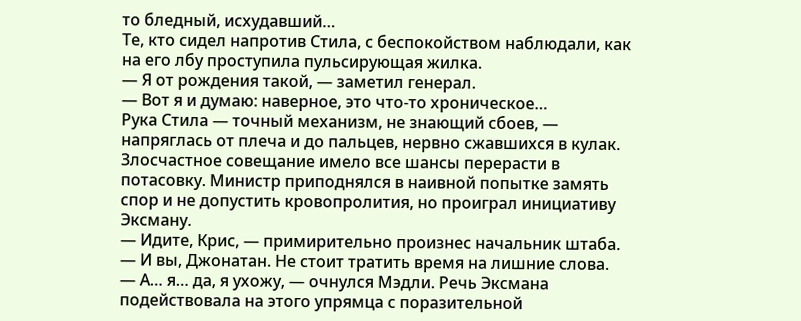то бледный, исхудавший…
Те, кто сидел напротив Стила, с беспокойством наблюдали, как на его лбу проступила пульсирующая жилка.
— Я от рождения такой, — заметил генерал.
— Вот я и думаю: наверное, это что-то хроническое…
Рука Стила — точный механизм, не знающий сбоев, — напряглась от плеча и до пальцев, нервно сжавшихся в кулак. Злосчастное совещание имело все шансы перерасти в потасовку. Министр приподнялся в наивной попытке замять спор и не допустить кровопролития, но проиграл инициативу Эксману.
— Идите, Крис, — примирительно произнес начальник штаба. — И вы, Джонатан. Не стоит тратить время на лишние слова.
— А… я… да, я ухожу, — очнулся Мэдли. Речь Эксмана подействовала на этого упрямца с поразительной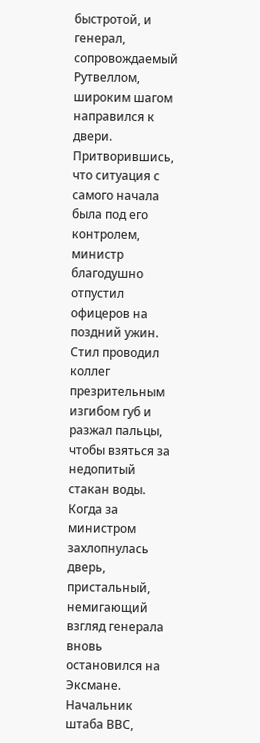быстротой, и генерал, сопровождаемый Рутвеллом, широким шагом направился к двери. Притворившись, что ситуация с самого начала была под его контролем, министр благодушно отпустил офицеров на поздний ужин. Стил проводил коллег презрительным изгибом губ и разжал пальцы, чтобы взяться за недопитый стакан воды. Когда за министром захлопнулась дверь, пристальный, немигающий взгляд генерала вновь остановился на Эксмане. Начальник штаба ВВС,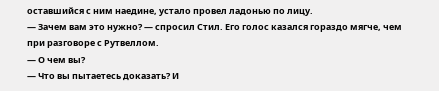оставшийся с ним наедине, устало провел ладонью по лицу.
— Зачем вам это нужно? — спросил Стил. Его голос казался гораздо мягче, чем при разговоре с Рутвеллом.
— О чем вы?
— Что вы пытаетесь доказать? И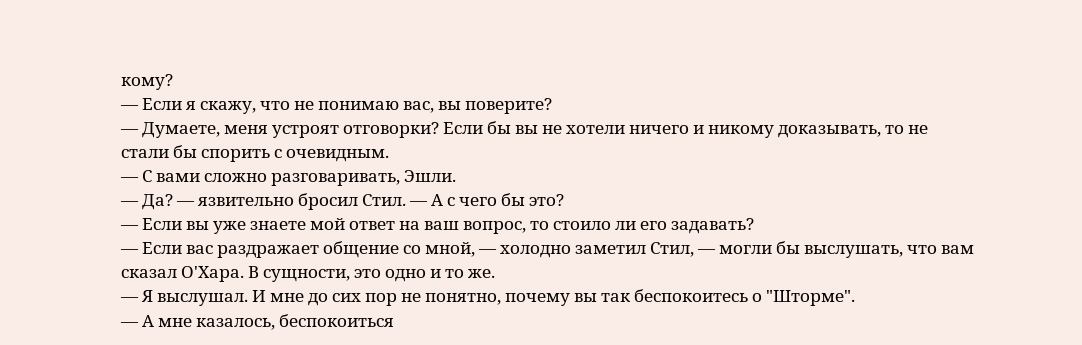кому?
— Если я скажу, что не понимаю вас, вы поверите?
— Думаете, меня устроят отговорки? Если бы вы не хотели ничего и никому доказывать, то не стали бы спорить с очевидным.
— С вами сложно разговаривать, Эшли.
— Да? — язвительно бросил Стил. — А с чего бы это?
— Если вы уже знаете мой ответ на ваш вопрос, то стоило ли его задавать?
— Если вас раздражает общение со мной, — холодно заметил Стил, — могли бы выслушать, что вам сказал О'Хара. В сущности, это одно и то же.
— Я выслушал. И мне до сих пор не понятно, почему вы так беспокоитесь о "Шторме".
— А мне казалось, беспокоиться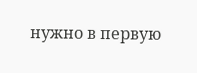нужно в первую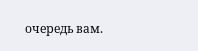очередь вам.